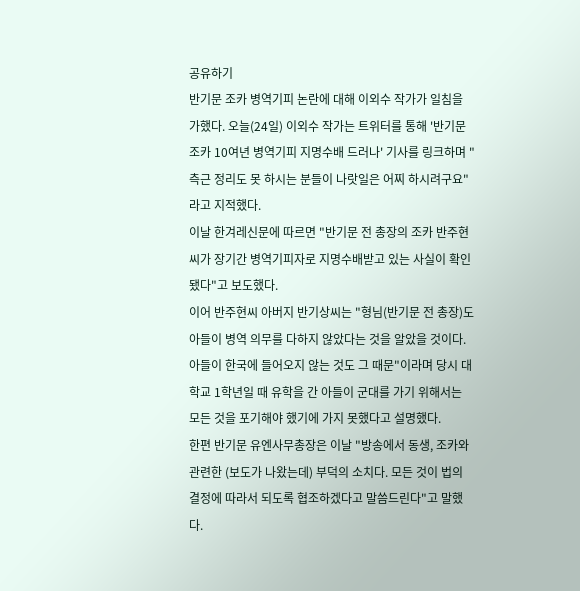공유하기
반기문 조카 병역기피 논란에 대해 이외수 작가가 일침을 가했다. 오늘(24일) 이외수 작가는 트위터를 통해 '반기문 조카 10여년 병역기피 지명수배 드러나' 기사를 링크하며 "측근 정리도 못 하시는 분들이 나랏일은 어찌 하시려구요"라고 지적했다.
이날 한겨레신문에 따르면 "반기문 전 총장의 조카 반주현씨가 장기간 병역기피자로 지명수배받고 있는 사실이 확인됐다"고 보도했다.
이어 반주현씨 아버지 반기상씨는 "형님(반기문 전 총장)도 아들이 병역 의무를 다하지 않았다는 것을 알았을 것이다. 아들이 한국에 들어오지 않는 것도 그 때문"이라며 당시 대학교 1학년일 때 유학을 간 아들이 군대를 가기 위해서는 모든 것을 포기해야 했기에 가지 못했다고 설명했다.
한편 반기문 유엔사무총장은 이날 "방송에서 동생, 조카와 관련한 (보도가 나왔는데) 부덕의 소치다. 모든 것이 법의 결정에 따라서 되도록 협조하겠다고 말씀드린다"고 말했다.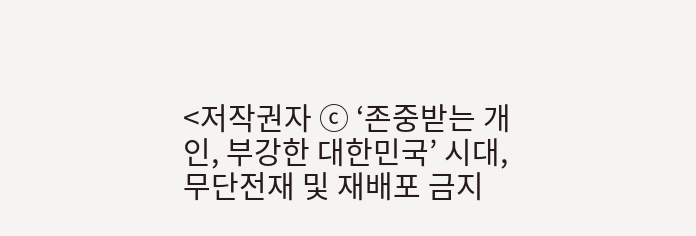<저작권자 ⓒ ‘존중받는 개인, 부강한 대한민국’ 시대, 무단전재 및 재배포 금지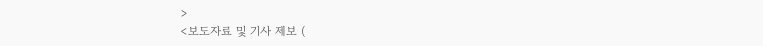>
<보도자료 및 기사 제보 (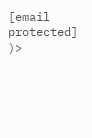[email protected] )>